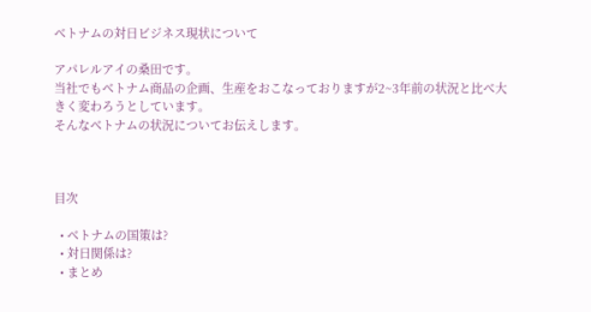ベトナムの対日ビジネス現状について

アパレルアイの桑田です。
当社でもベトナム商品の企画、生産をおこなっておりますが2~3年前の状況と比べ大きく変わろうとしています。
そんなベトナムの状況についてお伝えします。



目次

  • ベトナムの国策は?
  • 対日関係は?
  • まとめ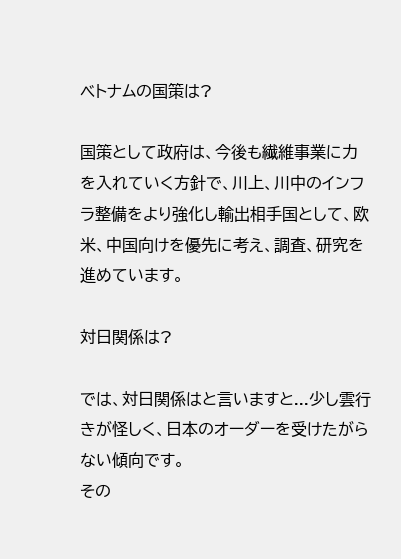ベトナムの国策は?

国策として政府は、今後も繊維事業に力を入れていく方針で、川上、川中のインフラ整備をより強化し輸出相手国として、欧米、中国向けを優先に考え、調査、研究を進めています。

対日関係は?

では、対日関係はと言いますと...少し雲行きが怪しく、日本のオーダーを受けたがらない傾向です。
その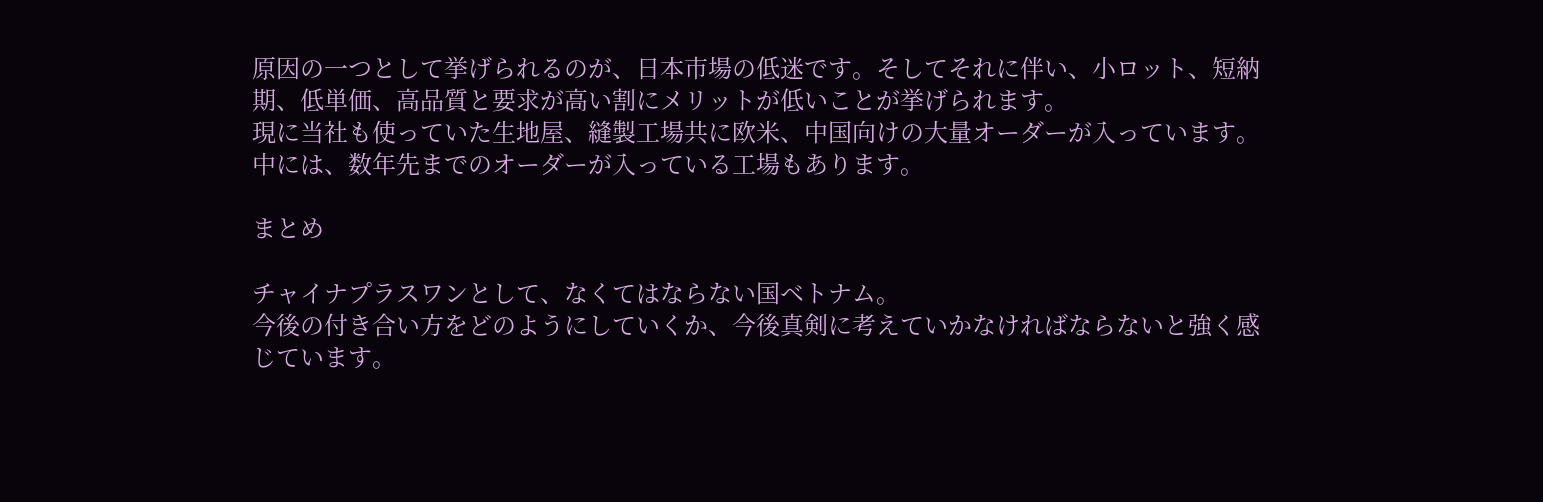原因の一つとして挙げられるのが、日本市場の低迷です。そしてそれに伴い、小ロット、短納期、低単価、高品質と要求が高い割にメリットが低いことが挙げられます。
現に当社も使っていた生地屋、縫製工場共に欧米、中国向けの大量オーダーが入っています。中には、数年先までのオーダーが入っている工場もあります。

まとめ

チャイナプラスワンとして、なくてはならない国ベトナム。
今後の付き合い方をどのようにしていくか、今後真剣に考えていかなければならないと強く感じています。